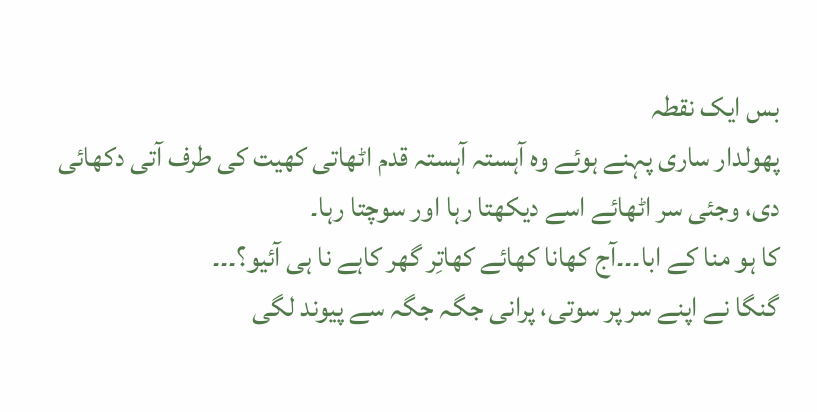بس ایک نقطہ
پھولدار ساری پہنے ہوئے وہ آہستہ آہستہ قدم اٹھاتی کھیت کی طرف آتی دکھائی دی، وجئی سر اٹھائے اسے دیکھتا رہا اور سوچتا رہا۔
کا ہو منا کے ابا۔۔۔آج کھانا کھائے کھاتِر گھر کاہے نا ہی آئیو؟۔۔۔
گنگا نے اپنے سر پر سوتی، پرانی جگہ جگہ سے پیوند لگی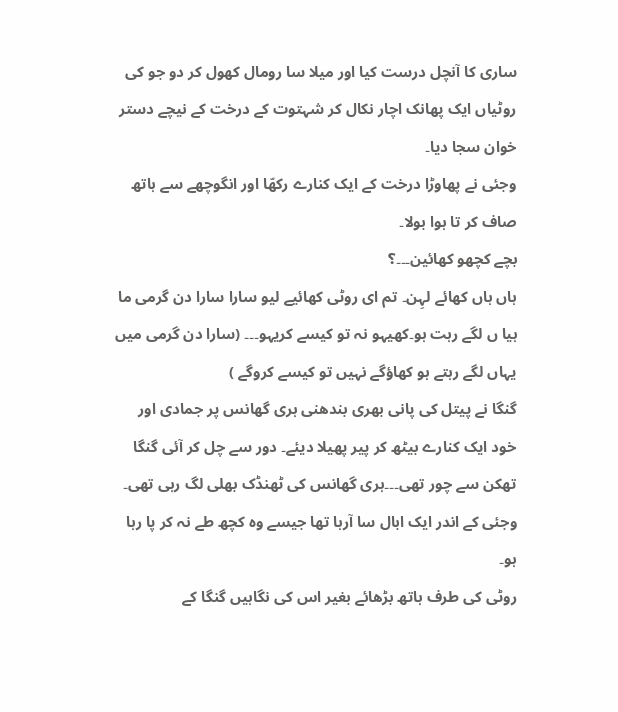ساری کا آنچل درست کیا اور میلا سا رومال کھول کر دو جو کی روٹیاں ایک پھانک اچار نکال کر شہتوت کے درخت کے نیچے دستر خوان سجا دیا۔
وجئی نے پھاوڑا درخت کے ایک کنارے رکھّا اور انگوچھے سے ہاتھ صاف کر تا ہوا بولا۔
بچے کچھو کھائین۔۔۔؟
ہاں ہاں کھائے لہِن۔ تم ای روٹی کھائیے لیو سارا سارا دن گرمی ما ہیا ں لگے رہت ہو۔کھیہو نہ تو کیسے کریہو۔۔۔ (سارا دن گرمی میں یہاں لگے رہتے ہو کھاؤگے نہیں تو کیسے کروگے )
گنگا نے پیتل کی پانی بھری بندھنی ہری گھانس پر جمادی اور خود ایک کنارے بیٹھ کر پیر پھیلا دیئے۔ دور سے چل کر آئی گنگا تھکن سے چور تھی۔۔۔ہری گھانس کی ٹھنڈک بھلی لگ رہی تھی۔
وجئی کے اندر ایک ابال سا آرہا تھا جیسے وہ کچھ طے نہ کر پا رہا ہو۔
روٹی کی طرف ہاتھ بڑھائے بغیر اس کی نگاہیں گنگا کے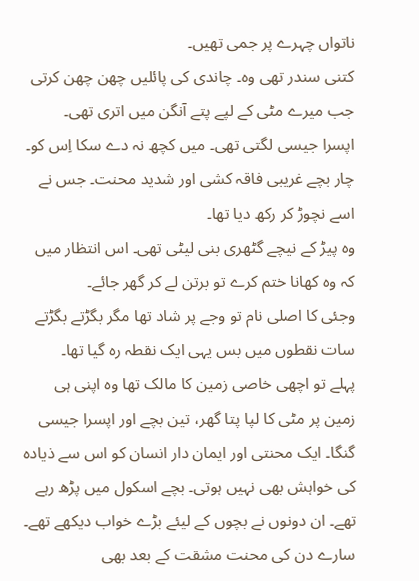ناتواں چہرے پر جمی تھیں۔
کتنی سندر تھی وہ۔ چاندی کی پائلیں چھن چھن کرتی جب میرے مٹی کے لپے پتے آنگن میں اتری تھی۔
اپسرا جیسی لگتی تھی۔ میں کچھ نہ دے سکا اِس کو۔ چار بچے غریبی فاقہ کشی اور شدید محنت۔ جس نے اسے نچوڑ کر رکھ دیا تھا۔
وہ پیڑ کے نیچے گٹھری بنی لیٹی تھی۔ اس انتظار میں کہ وہ کھانا ختم کرے تو برتن لے کر گھر جائے۔
وجئی کا اصلی نام تو وجے پر شاد تھا مگر بگڑتے بگڑتے سات نقطوں میں بس یہی ایک نقطہ رہ گیا تھا۔
پہلے تو اچھی خاصی زمین کا مالک تھا وہ اپنی ہی زمین پر مٹی کا لپا پتا گھر، تین بچے اور اپسرا جیسی گنگا۔ ایک محنتی اور ایمان دار انسان کو اس سے ذیادہ کی خواہش بھی نہیں ہوتی۔ بچے اسکول میں پڑھ رہے تھے۔ ان دونوں نے بچوں کے لیئے بڑے خواب دیکھے تھے۔
سارے دن کی محنت مشقت کے بعد بھی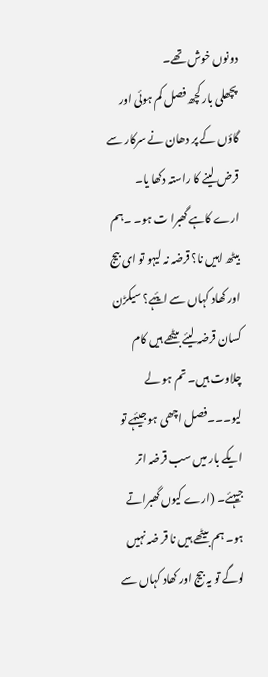دونوں خوش تھے۔
پچھلی بار کچھ فصل کم ہوئی اور گاؤں کے پر دھان نے سرکار سے قرض لینے کا راستہ دکھا یا۔
ارے کاہے گھبرا ت ہو۔ ۔ہم بیٹھ اہیں نا؟ قرضہ نہ لیہو تو ای بیج اور کھاد کہاں سے ایئہے؟ سیکڑن کسان قرضہ لیئے بیٹھے ہیں کام چلاوت ہیں۔ تم ہو لے لیو۔۔۔فصل اچھی ہو جیئہے تو ایکے بار میں سب قرضہ اتر جیہئے۔ (ارے کیوں گھبراتے ہو۔ ہم بیٹھے ہیں نا قر ضہ نہیں لوگے تو یہ بیج اور کھاد کہاں سے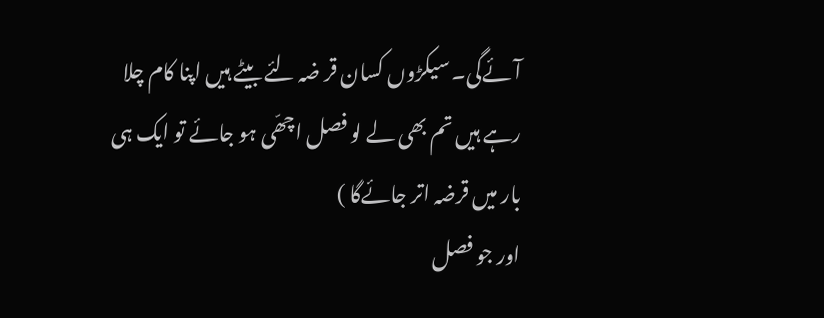آئےگی۔ سیکڑوں کسان قر ضہ لئے بیٹے ہیں اپنا کام چلا رہے ہیں تم بھی لے لو فصل اچھّی ہو جائے تو ایک ہی بار میں قرضہ اتر جائےگا )
اور جو فصل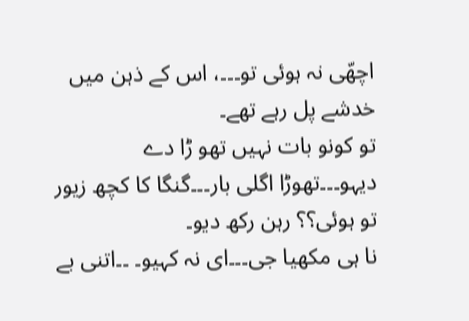اچھّی نہ ہوئی تو۔۔۔، اس کے ذہن میں خدشے پل رہے تھے۔
تو کونو بات نہیں تھو ڑا دے دیہو۔۔۔تھوڑا اگلی بار۔۔۔گنگا کا کچھ زیور تو ہوئی؟؟ رہن رکھ دیو۔
نا ہی مکھیا جی۔۔۔ای نہ کہیو۔ ۔۔اتنی بے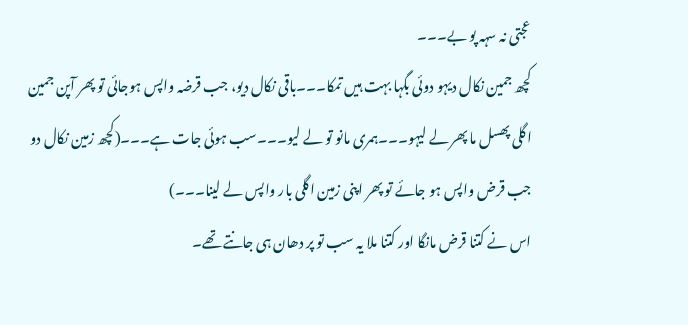عجتی نہ سہہ پو بے۔۔۔
کچھ جمین نکال دیہو دوئی بگہا بہت ہیں تمکا۔۔۔باقی نکال دیو، جب قرضہ واپس ہوجائی تو پھر آپن جمین اگلی پھسل ما پھر لے لیہو۔۔۔ہمری مانو تو لے لیو۔۔۔سب ہوئی جات ہے۔۔۔(کچھ زمین نکال دو جب قرض واپس ہو جائے تو پھر اپنی زمین اگلی بار واپس لے لینا۔۔۔)
اس نے کتنا قرض مانگا اور کتنا ملا یہ سب تو پر دھان ہی جانتے تھے۔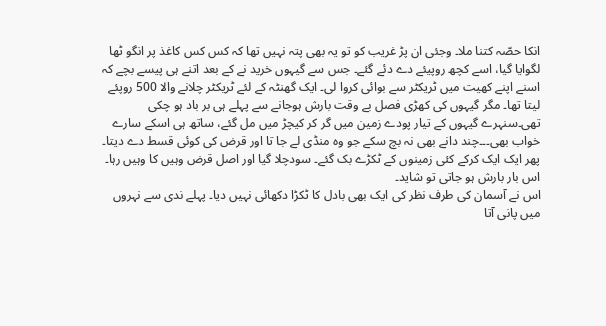انکا حصّہ کتنا ملا۔ وجئی ان پڑ غریب کو تو یہ بھی پتہ نہیں تھا کہ کس کس کاغذ پر انگو ٹھا لگوایا گیا، اسے کچھ روپیئے دے دئے گئے۔ جس سے گیہوں خرید نے کے بعد اتنے ہی پیسے بچے کہ اسنے اپنے کھیت میں ٹریکٹر سے بوائی کروا لی۔ ایک گھنٹہ کے لئے ٹریکٹر چلانے والا 500 روپئے لیتا تھا۔ مگر گیہوں کی کھڑی فصل بے وقت بارش ہوجانے سے پہلے ہی بر باد ہو چکی تھی۔سنہرے گیہوں کے تیار پودے زمین میں گر کر کیچڑ میں مل گئے، ساتھ ہی اسکے سارے خواب بھی۔۔۔چند دانے بھی نہ بچ سکے جو وہ منڈی لے جا تا اور قرض کی کوئی قسط دے دیتا۔
پھر ایک ایک کرکے کئی زمینوں کے ٹکڑے بک گئے۔ سودچلا گیا اور اصل قرض وہیں کا وہیں رہا۔
اس بار بارش ہو جاتی تو شاید۔
اس نے آسمان کی طرف نظر کی ایک بھی بادل کا ٹکڑا دکھائی نہیں دیا۔ پہلے ندی سے نہروں میں پانی آتا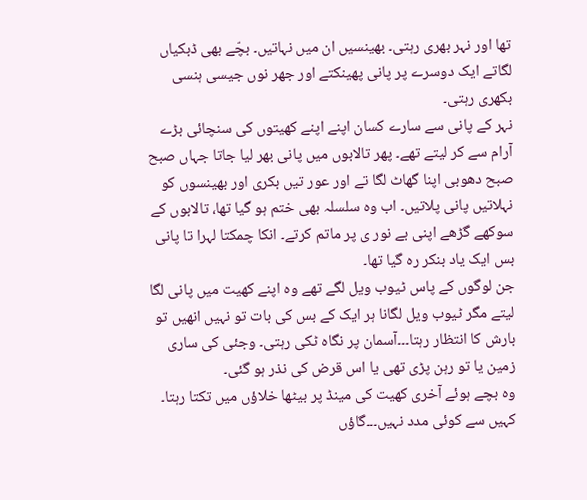تھا اور نہر بھری رہتی۔ بھینسیں ان میں نہاتیں۔ بچّے بھی ڈبکیاں لگاتے ایک دوسرے پر پانی پھینکتے اور جھر نوں جیسی ہنسی بکھری رہتی۔
نہر کے پانی سے سارے کسان اپنے اپنے کھیتوں کی سنچائی بڑے آرام سے کر لیتے تھے۔ پھر تالابوں میں پانی بھر لیا جاتا جہاں صبح صبح دھوبی اپنا گھاٹ لگا تے اور عور تیں بکری اور بھینسوں کو نہلاتیں پانی پلاتیں۔ اب وہ سلسلہ بھی ختم ہو گیا تھا، تالابوں کے سوکھے گڑھے اپنی بے نور ی پر ماتم کرتے۔ انکا چمکتا لہرا تا پانی بس ایک یاد بنکر رہ گیا تھا۔
جن لوگوں کے پاس ٹیوب ویل لگے تھے وہ اپنے کھیت میں پانی لگا لیتے مگر ٹیوب ویل لگانا ہر ایک کے بس کی بات تو نہیں انھیں تو بارش کا انتظار رہتا۔۔۔آسمان پر نگاہ ٹکی رہتی۔ وجئی کی ساری زمین یا تو رہن پڑی تھی یا اس قرض کی نذر ہو گئی۔
وہ بچے ہوئے آخری کھیت کی مینڈ پر بیٹھا خلاؤں میں تکتا رہتا۔ کہیں سے کوئی مدد نہیں۔۔۔گاؤں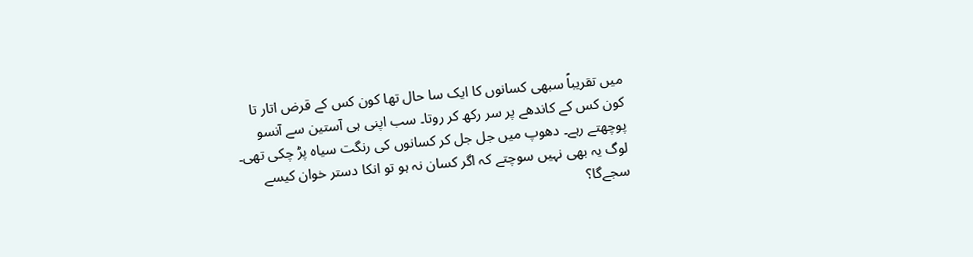میں تقریباً سبھی کسانوں کا ایک سا حال تھا کون کس کے قرض اتار تا کون کس کے کاندھے پر سر رکھ کر روتا۔ سب اپنی ہی آستین سے آنسو پوچھتے رہے۔ دھوپ میں جل جل کر کسانوں کی رنگت سیاہ پڑ چکی تھی۔
لوگ یہ بھی نہیں سوچتے کہ اگر کسان نہ ہو تو انکا دستر خوان کیسے سجےگا؟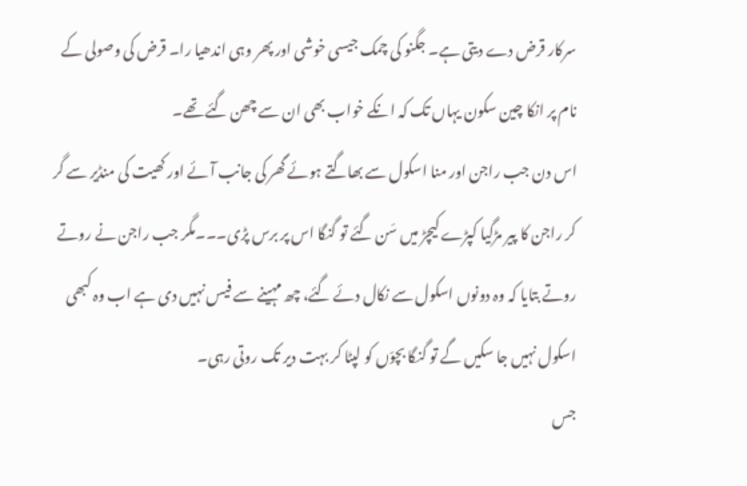سرکار قرض دے دیتی ہے۔ جگنو کی چمک جیسی خوشی اور پھر وہی اندھیا را۔ قرض کی وصولی کے نام پر انکا چین سکون یہاں تک کہ انکے خواب بھی ان سے چھن گئے تھے۔
اس دن جب راجن اور منا اسکول سے بھاگتے ہوئے گھر کی جانب آئے اور کھیت کی منڈیر سے گر کر راجن کا پیر مڑگیا کپڑے کیچڑ میں سَن گئے تو گنگا اس پر برس پڑی۔۔۔مگر جب راجن نے روتے روتے بتایا کہ وہ دونوں اسکول سے نکال دئے گئے، چھ مہینے سے فیس نہیں دی ہے اب وہ کبھی اسکول نہیں جا سکیں گے تو گنگا بچوّں کو لپٹا کر بہت دیر تک روتی رہی۔
جس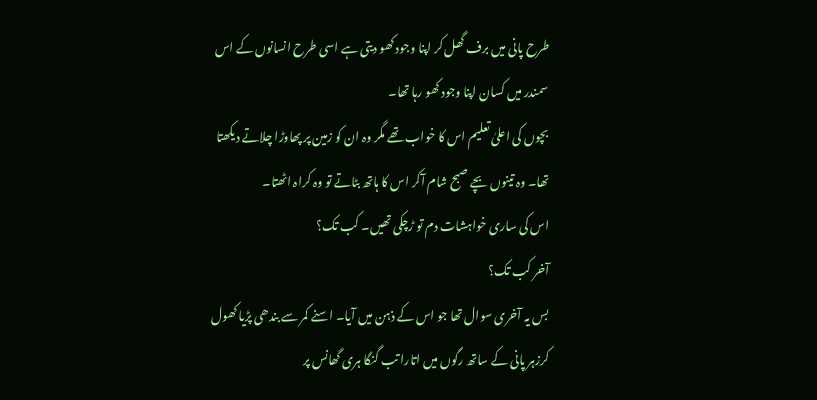طرح پانی میں برف گھل کر اپنا وجود کھو دیتی ہے اسی طرح انسانوں کے اس سمندر میں کسان اپنا وجود کھو رہا تھا۔
بچوں کی اعلیٰ تعلیم اس کا خواب تھے مگر وہ ان کو زمین پر پھاوڑا چلاتے دیکھتا تھا۔ وہ تینوں بچے صبح شام آکر اس کا ہاتھ بٹاتے تو وہ کراہ اٹھتا۔
اس کی ساری خواہشات دم تو ڑچکی تھیں۔ کب تک؟
آخر کب تک؟
بس یہ آخری سوال تھا جو اس کے ذہن میں آیا۔ اسنے کمر سے بندھی پڑیا کھول کرزہر پانی کے ساتھ رگوں میں اتارا تب گنگا ہری گھانس پر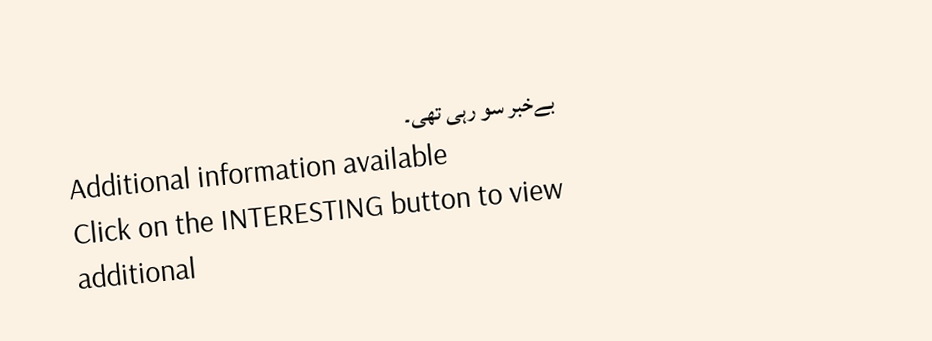بےخبر سو رہی تھی۔
Additional information available
Click on the INTERESTING button to view additional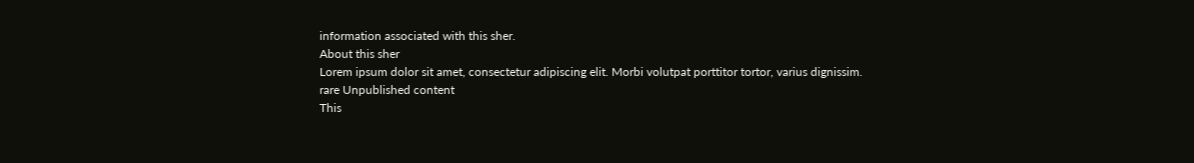information associated with this sher.
About this sher
Lorem ipsum dolor sit amet, consectetur adipiscing elit. Morbi volutpat porttitor tortor, varius dignissim.
rare Unpublished content
This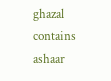ghazal contains ashaar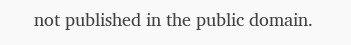not published in the public domain.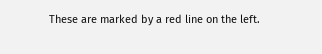These are marked by a red line on the left.